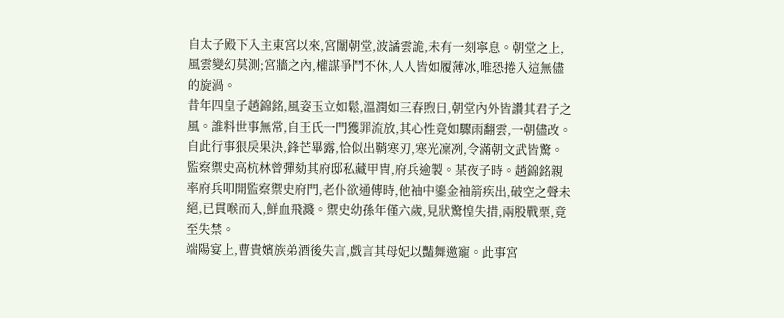自太子殿下入主東宮以來,宮闈朝堂,波譎雲詭,未有一刻寧息。朝堂之上,風雲變幻莫測;宮牆之內,權謀爭鬥不休,人人皆如履薄冰,唯恐捲入這無儘的旋渦。
昔年四皇子趙錦銘,風姿玉立如鬆,溫潤如三春煦日,朝堂內外皆讚其君子之風。誰料世事無常,自王氏一門獲罪流放,其心性竟如驟雨翻雲,一朝儘改。自此行事狠戾果決,鋒芒畢露,恰似出鞘寒刃,寒光凜冽,令滿朝文武皆驚。
監察禦史高杭林曾彈劾其府邸私藏甲冑,府兵逾製。某夜子時。趙錦銘親率府兵叩開監察禦史府門,老仆欲通傳時,他袖中鎏金袖箭疾出,破空之聲未絕,已貫喉而入,鮮血飛濺。禦史幼孫年僅六歲,見狀驚惶失措,兩股戰栗,竟至失禁。
端陽宴上,曹貴嬪族弟酒後失言,戲言其母妃以豔舞邀寵。此事宮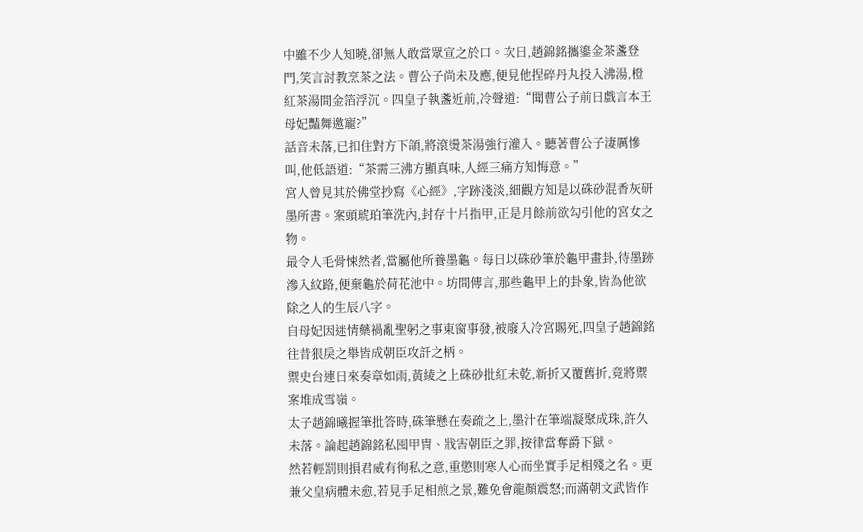中雖不少人知曉,卻無人敢當眾宣之於口。次日,趙錦銘攜鎏金茶盞登門,笑言討教烹茶之法。曹公子尚未及應,便見他捏碎丹丸投入沸湯,橙紅茶湯間金箔浮沉。四皇子執盞近前,冷聲道:“聞曹公子前日戲言本王母妃豔舞邀寵?”
話音未落,已扣住對方下頜,將滾燙茶湯強行灌入。聽著曹公子淒厲慘叫,他低語道:“茶需三沸方顯真味,人經三痛方知悔意。”
宮人曾見其於佛堂抄寫《心經》,字跡淺淡,細觀方知是以硃砂混香灰研墨所書。案頭琥珀筆洗內,封存十片指甲,正是月餘前欲勾引他的宮女之物。
最令人毛骨悚然者,當屬他所養墨龜。每日以硃砂筆於龜甲畫卦,待墨跡滲入紋路,便棄龜於荷花池中。坊間傳言,那些龜甲上的卦象,皆為他欲除之人的生辰八字。
自母妃因迷情藥禍亂聖躬之事東窗事發,被廢入冷宮賜死,四皇子趙錦銘往昔狠戾之舉皆成朝臣攻訐之柄。
禦史台連日來奏章如雨,黃綾之上硃砂批紅未乾,新折又覆舊折,竟將禦案堆成雪嶺。
太子趙錦曦握筆批答時,硃筆懸在奏疏之上,墨汁在筆端凝聚成珠,許久未落。論起趙錦銘私囤甲冑、戕害朝臣之罪,按律當奪爵下獄。
然若輕罰則損君威有徇私之意,重懲則寒人心而坐實手足相殘之名。更兼父皇病體未愈,若見手足相煎之景,難免會龍顏震怒;而滿朝文武皆作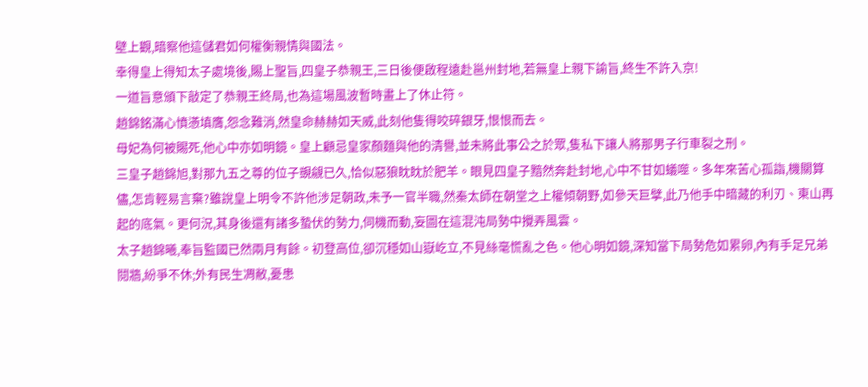壁上觀,暗察他這儲君如何權衡親情與國法。
幸得皇上得知太子處境後,賜上聖旨,四皇子恭親王,三日後便啟程遠赴邕州封地,若無皇上親下諭旨,終生不許入京!
一道旨意頒下敲定了恭親王終局,也為這場風波暫時畫上了休止符。
趙錦銘滿心憤懣填膺,怨念難消,然皇命赫赫如天威,此刻他隻得咬碎銀牙,恨恨而去。
母妃為何被賜死,他心中亦如明鏡。皇上顧忌皇家顏麵與他的清譽,並未將此事公之於眾,隻私下讓人將那男子行車裂之刑。
三皇子趙錦旭,對那九五之尊的位子覬覦已久,恰似惡狼眈眈於肥羊。眼見四皇子黯然奔赴封地,心中不甘如蟻噬。多年來苦心孤詣,機關算儘,怎肯輕易言棄?雖說皇上明令不許他涉足朝政,未予一官半職,然秦太師在朝堂之上權傾朝野,如參天巨擘,此乃他手中暗藏的利刃、東山再起的底氣。更何況,其身後還有諸多蟄伏的勢力,伺機而動,妄圖在這混沌局勢中攪弄風雲。
太子趙錦曦,奉旨監國已然兩月有餘。初登高位,卻沉穩如山嶽屹立,不見絲毫慌亂之色。他心明如鏡,深知當下局勢危如累卵,內有手足兄弟鬩牆,紛爭不休;外有民生凋敝,憂患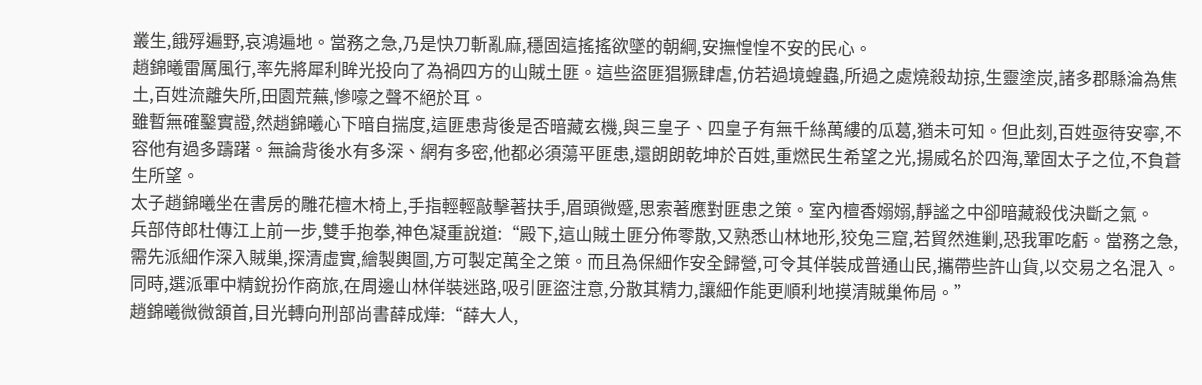叢生,餓殍遍野,哀鴻遍地。當務之急,乃是快刀斬亂麻,穩固這搖搖欲墜的朝綱,安撫惶惶不安的民心。
趙錦曦雷厲風行,率先將犀利眸光投向了為禍四方的山賊土匪。這些盜匪猖獗肆虐,仿若過境蝗蟲,所過之處燒殺劫掠,生靈塗炭,諸多郡縣淪為焦土,百姓流離失所,田園荒蕪,慘嚎之聲不絕於耳。
雖暫無確鑿實證,然趙錦曦心下暗自揣度,這匪患背後是否暗藏玄機,與三皇子、四皇子有無千絲萬縷的瓜葛,猶未可知。但此刻,百姓亟待安寧,不容他有過多躊躇。無論背後水有多深、網有多密,他都必須蕩平匪患,還朗朗乾坤於百姓,重燃民生希望之光,揚威名於四海,鞏固太子之位,不負蒼生所望。
太子趙錦曦坐在書房的雕花檀木椅上,手指輕輕敲擊著扶手,眉頭微蹙,思索著應對匪患之策。室內檀香嫋嫋,靜謐之中卻暗藏殺伐決斷之氣。
兵部侍郎杜傳江上前一步,雙手抱拳,神色凝重說道:“殿下,這山賊土匪分佈零散,又熟悉山林地形,狡兔三窟,若貿然進剿,恐我軍吃虧。當務之急,需先派細作深入賊巢,探清虛實,繪製輿圖,方可製定萬全之策。而且為保細作安全歸營,可令其佯裝成普通山民,攜帶些許山貨,以交易之名混入。同時,選派軍中精銳扮作商旅,在周邊山林佯裝迷路,吸引匪盜注意,分散其精力,讓細作能更順利地摸清賊巢佈局。”
趙錦曦微微頷首,目光轉向刑部尚書薛成燁:“薛大人,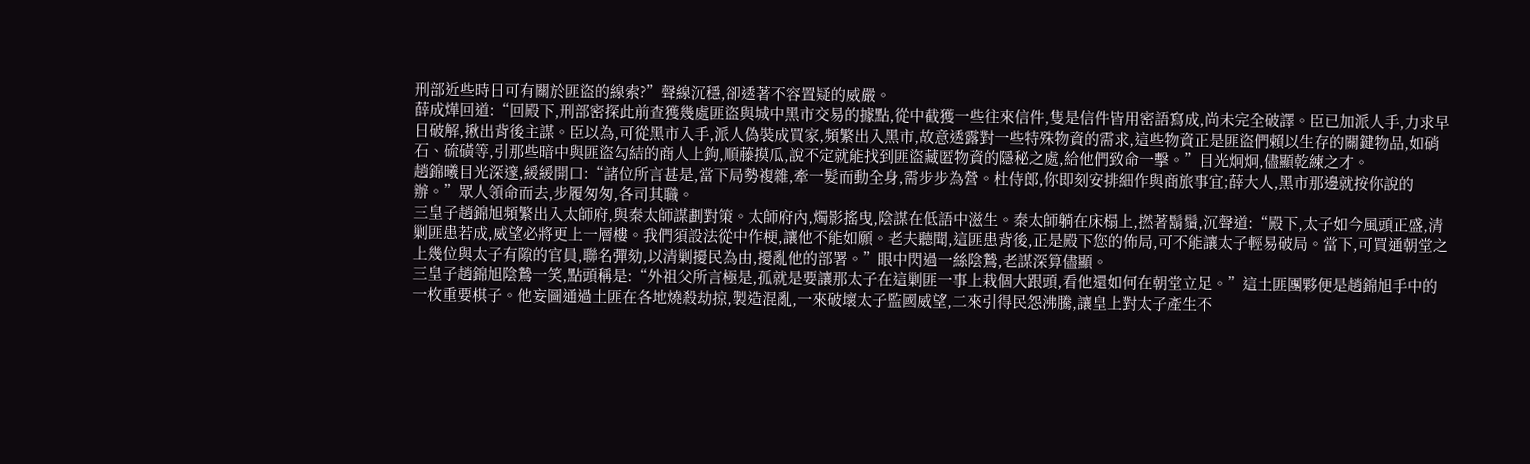刑部近些時日可有關於匪盜的線索?”聲線沉穩,卻透著不容置疑的威嚴。
薛成燁回道:“回殿下,刑部密探此前查獲幾處匪盜與城中黑市交易的據點,從中截獲一些往來信件,隻是信件皆用密語寫成,尚未完全破譯。臣已加派人手,力求早日破解,揪出背後主謀。臣以為,可從黑市入手,派人偽裝成買家,頻繁出入黑市,故意透露對一些特殊物資的需求,這些物資正是匪盜們賴以生存的關鍵物品,如硝石、硫磺等,引那些暗中與匪盜勾結的商人上鉤,順藤摸瓜,說不定就能找到匪盜藏匿物資的隱秘之處,給他們致命一擊。”目光炯炯,儘顯乾練之才。
趙錦曦目光深邃,緩緩開口:“諸位所言甚是,當下局勢複雜,牽一髮而動全身,需步步為營。杜侍郎,你即刻安排細作與商旅事宜;薛大人,黑市那邊就按你說的辦。”眾人領命而去,步履匆匆,各司其職。
三皇子趙錦旭頻繁出入太師府,與秦太師謀劃對策。太師府內,燭影搖曳,陰謀在低語中滋生。秦太師躺在床榻上,撚著鬍鬚,沉聲道:“殿下,太子如今風頭正盛,清剿匪患若成,威望必將更上一層樓。我們須設法從中作梗,讓他不能如願。老夫聽聞,這匪患背後,正是殿下您的佈局,可不能讓太子輕易破局。當下,可買通朝堂之上幾位與太子有隙的官員,聯名彈劾,以清剿擾民為由,擾亂他的部署。”眼中閃過一絲陰鷙,老謀深算儘顯。
三皇子趙錦旭陰鷙一笑,點頭稱是:“外祖父所言極是,孤就是要讓那太子在這剿匪一事上栽個大跟頭,看他還如何在朝堂立足。”這土匪團夥便是趙錦旭手中的一枚重要棋子。他妄圖通過土匪在各地燒殺劫掠,製造混亂,一來破壞太子監國威望,二來引得民怨沸騰,讓皇上對太子產生不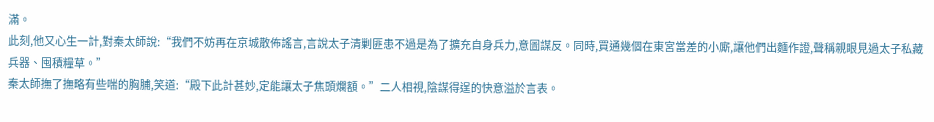滿。
此刻,他又心生一計,對秦太師說:“我們不妨再在京城散佈謠言,言說太子清剿匪患不過是為了擴充自身兵力,意圖謀反。同時,買通幾個在東宮當差的小廝,讓他們出麵作證,聲稱親眼見過太子私藏兵器、囤積糧草。”
秦太師撫了撫略有些喘的胸脯,笑道:“殿下此計甚妙,定能讓太子焦頭爛額。”二人相視,陰謀得逞的快意溢於言表。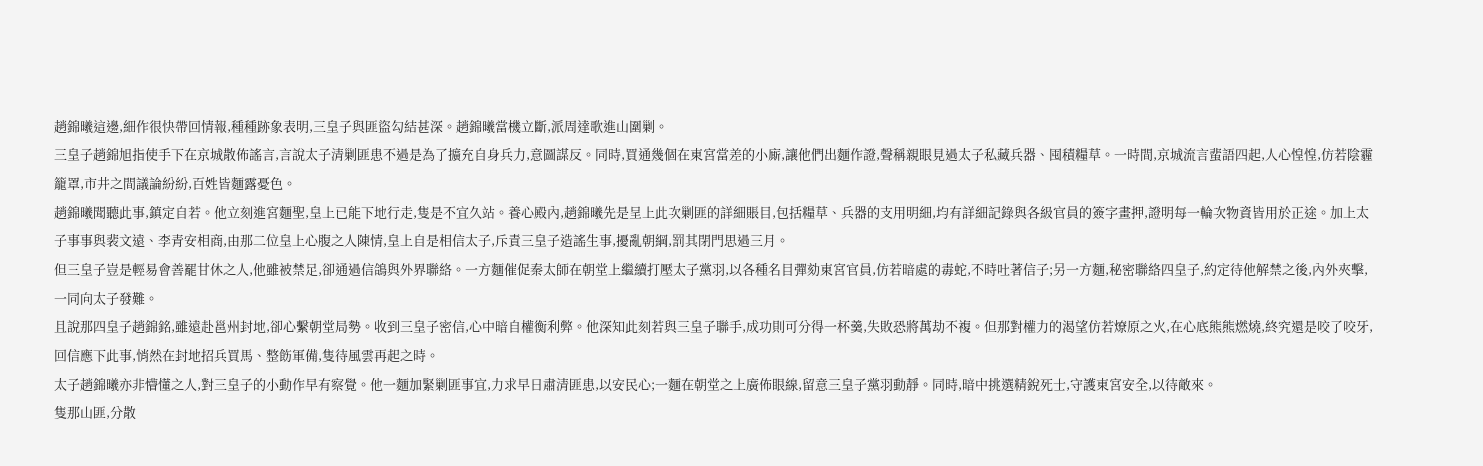趙錦曦這邊,細作很快帶回情報,種種跡象表明,三皇子與匪盜勾結甚深。趙錦曦當機立斷,派周達歌進山圍剿。
三皇子趙錦旭指使手下在京城散佈謠言,言說太子清剿匪患不過是為了擴充自身兵力,意圖謀反。同時,買通幾個在東宮當差的小廝,讓他們出麵作證,聲稱親眼見過太子私藏兵器、囤積糧草。一時間,京城流言蜚語四起,人心惶惶,仿若陰霾籠罩,市井之間議論紛紛,百姓皆麵露憂色。
趙錦曦聞聽此事,鎮定自若。他立刻進宮麵聖,皇上已能下地行走,隻是不宜久站。養心殿內,趙錦曦先是呈上此次剿匪的詳細賬目,包括糧草、兵器的支用明細,均有詳細記錄與各級官員的簽字畫押,證明每一輪次物資皆用於正途。加上太子事事與裴文遠、李青安相商,由那二位皇上心腹之人陳情,皇上自是相信太子,斥責三皇子造謠生事,擾亂朝綱,罰其閉門思過三月。
但三皇子豈是輕易會善罷甘休之人,他雖被禁足,卻通過信鴿與外界聯絡。一方麵催促秦太師在朝堂上繼續打壓太子黨羽,以各種名目彈劾東宮官員,仿若暗處的毒蛇,不時吐著信子;另一方麵,秘密聯絡四皇子,約定待他解禁之後,內外夾擊,一同向太子發難。
且說那四皇子趙錦銘,雖遠赴邕州封地,卻心繫朝堂局勢。收到三皇子密信,心中暗自權衡利弊。他深知此刻若與三皇子聯手,成功則可分得一杯羹,失敗恐將萬劫不複。但那對權力的渴望仿若燎原之火,在心底熊熊燃燒,終究還是咬了咬牙,回信應下此事,悄然在封地招兵買馬、整飭軍備,隻待風雲再起之時。
太子趙錦曦亦非懵懂之人,對三皇子的小動作早有察覺。他一麵加緊剿匪事宜,力求早日肅清匪患,以安民心;一麵在朝堂之上廣佈眼線,留意三皇子黨羽動靜。同時,暗中挑選精銳死士,守護東宮安全,以待敵來。
隻那山匪,分散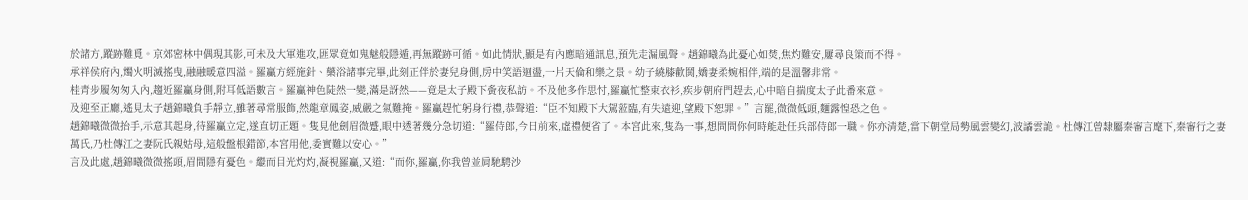於諸方,蹤跡難覓。京郊密林中偶現其影,可未及大軍進攻,匪眾竟如鬼魅般隱遁,再無蹤跡可循。如此情狀,顯是有內應暗通訊息,預先走漏風聲。趙錦曦為此憂心如焚,焦灼難安,屢尋良策而不得。
承祥侯府內,燭火明滅搖曳,融融暖意四溢。羅贏方經施針、藥浴諸事完畢,此刻正伴於妻兒身側,房中笑語迴盪,一片天倫和樂之景。幼子繞膝歡鬨,嬌妻柔婉相伴,端的是溫馨非常。
桂青步履匆匆入內,趨近羅贏身側,附耳低語數言。羅贏神色陡然一變,滿是訝然——竟是太子殿下夤夜私訪。不及他多作思忖,羅贏忙整束衣衫,疾步朝府門趕去,心中暗自揣度太子此番來意。
及迎至正廳,遙見太子趙錦曦負手靜立,雖著尋常服飾,然龍章鳳姿,威嚴之氣難掩。羅贏趕忙躬身行禮,恭聲道:“臣不知殿下大駕蒞臨,有失遠迎,望殿下恕罪。”言罷,微微低頭,麵露惶恐之色。
趙錦曦微微抬手,示意其起身,待羅贏立定,遂直切正題。隻見他劍眉微蹙,眼中透著幾分急切道:“羅侍郎,今日前來,虛禮便省了。本宮此來,隻為一事,想問問你何時能赴任兵部侍郎一職。你亦清楚,當下朝堂局勢風雲變幻,波譎雲詭。杜傳江曾隸屬秦審言麾下,秦審行之妻萬氏,乃杜傳江之妻阮氏親姑母,這般盤根錯節,本宮用他,委實難以安心。”
言及此處,趙錦曦微微搖頭,眉間隱有憂色。繼而目光灼灼,凝視羅贏,又道:“而你,羅贏,你我曾並肩馳騁沙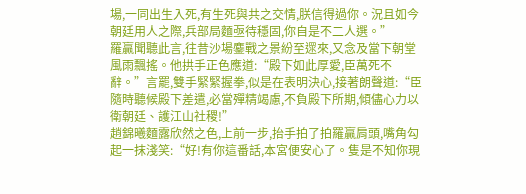場,一同出生入死,有生死與共之交情,朕信得過你。況且如今朝廷用人之際,兵部局麵亟待穩固,你自是不二人選。”
羅贏聞聽此言,往昔沙場鏖戰之景紛至遝來,又念及當下朝堂風雨飄搖。他拱手正色應道:“殿下如此厚愛,臣萬死不辭。”言罷,雙手緊緊握拳,似是在表明決心,接著朗聲道:“臣隨時聽候殿下差遣,必當殫精竭慮,不負殿下所期,傾儘心力以衛朝廷、護江山社稷!”
趙錦曦麵露欣然之色,上前一步,抬手拍了拍羅贏肩頭,嘴角勾起一抹淺笑:“好!有你這番話,本宮便安心了。隻是不知你現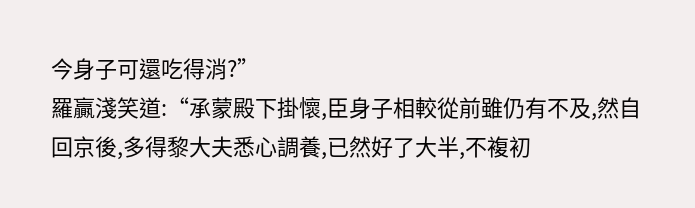今身子可還吃得消?”
羅贏淺笑道:“承蒙殿下掛懷,臣身子相較從前雖仍有不及,然自回京後,多得黎大夫悉心調養,已然好了大半,不複初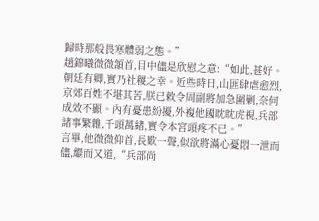歸時那般畏寒體弱之態。”
趙錦曦微微頷首,目中儘是欣慰之意:“如此,甚好。朝廷有卿,實乃社稷之幸。近些時日,山匪肆虐愈烈,京郊百姓不堪其苦,朕已敕令周副將加急圍剿,奈何成效不顯。內有憂患紛擾,外複他國眈眈虎視,兵部諸事繁雜,千頭萬緒,實令本宮頭疼不已。”
言畢,他微微仰首,長歎一聲,似欲將滿心憂悶一泄而儘,繼而又道,“兵部尚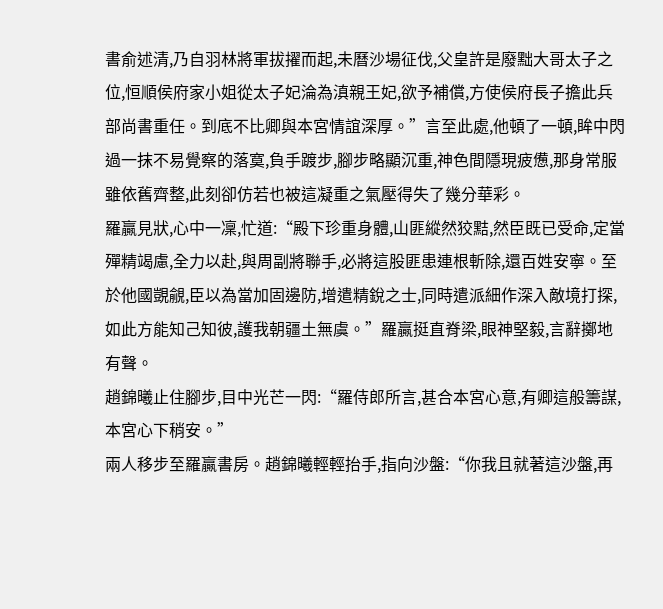書俞述清,乃自羽林將軍拔擢而起,未曆沙場征伐,父皇許是廢黜大哥太子之位,恒順侯府家小姐從太子妃淪為滇親王妃,欲予補償,方使侯府長子擔此兵部尚書重任。到底不比卿與本宮情誼深厚。”言至此處,他頓了一頓,眸中閃過一抹不易覺察的落寞,負手踱步,腳步略顯沉重,神色間隱現疲憊,那身常服雖依舊齊整,此刻卻仿若也被這凝重之氣壓得失了幾分華彩。
羅贏見狀,心中一凜,忙道:“殿下珍重身體,山匪縱然狡黠,然臣既已受命,定當殫精竭慮,全力以赴,與周副將聯手,必將這股匪患連根斬除,還百姓安寧。至於他國覬覦,臣以為當加固邊防,增遣精銳之士,同時遣派細作深入敵境打探,如此方能知己知彼,護我朝疆土無虞。”羅贏挺直脊梁,眼神堅毅,言辭擲地有聲。
趙錦曦止住腳步,目中光芒一閃:“羅侍郎所言,甚合本宮心意,有卿這般籌謀,本宮心下稍安。”
兩人移步至羅贏書房。趙錦曦輕輕抬手,指向沙盤:“你我且就著這沙盤,再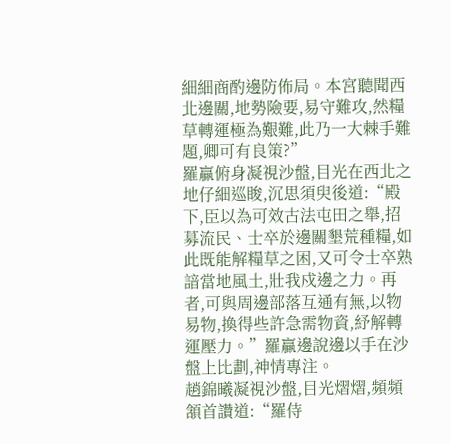細細商酌邊防佈局。本宮聽聞西北邊關,地勢險要,易守難攻,然糧草轉運極為艱難,此乃一大棘手難題,卿可有良策?”
羅贏俯身凝視沙盤,目光在西北之地仔細巡睃,沉思須臾後道:“殿下,臣以為可效古法屯田之舉,招募流民、士卒於邊關墾荒種糧,如此既能解糧草之困,又可令士卒熟諳當地風土,壯我戍邊之力。再者,可與周邊部落互通有無,以物易物,換得些許急需物資,紓解轉運壓力。”羅贏邊說邊以手在沙盤上比劃,神情專注。
趙錦曦凝視沙盤,目光熠熠,頻頻頷首讚道:“羅侍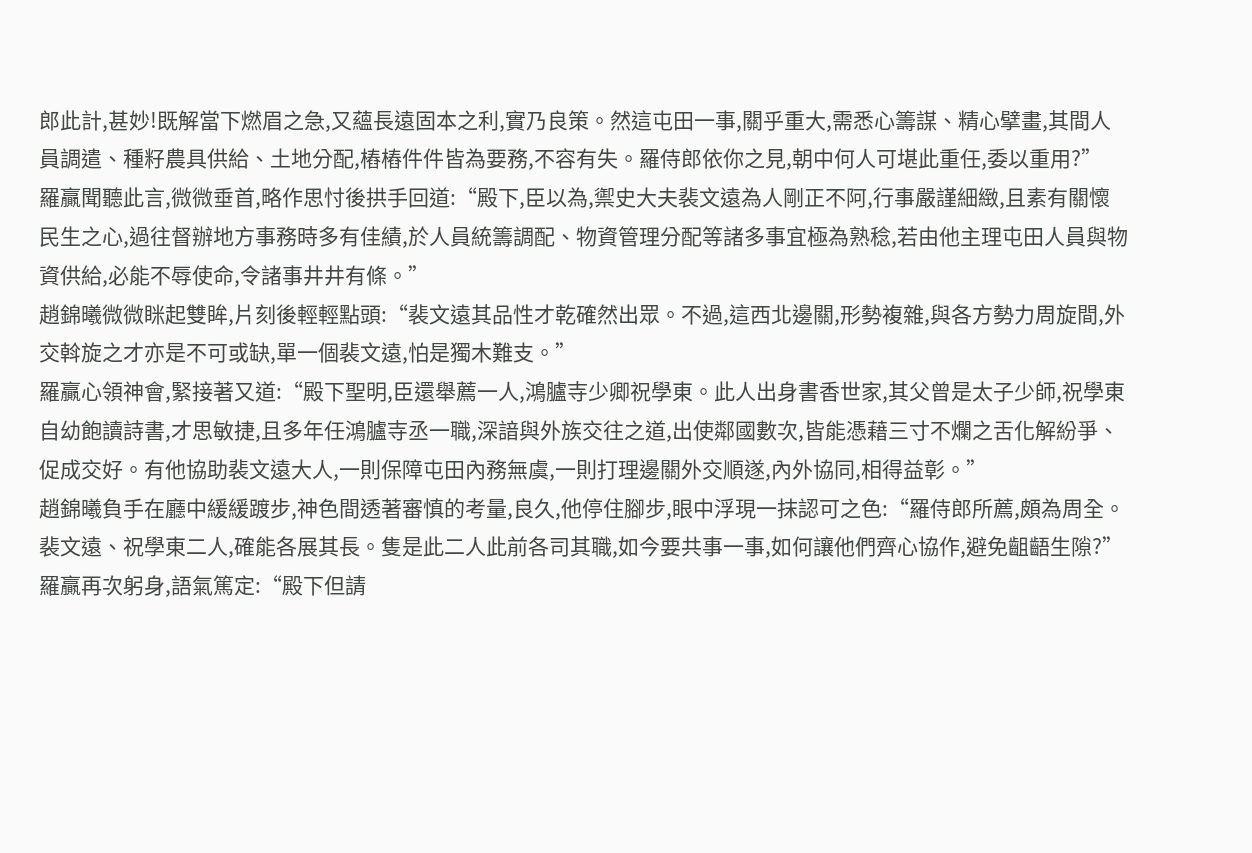郎此計,甚妙!既解當下燃眉之急,又蘊長遠固本之利,實乃良策。然這屯田一事,關乎重大,需悉心籌謀、精心擘畫,其間人員調遣、種籽農具供給、土地分配,樁樁件件皆為要務,不容有失。羅侍郎依你之見,朝中何人可堪此重任,委以重用?”
羅贏聞聽此言,微微垂首,略作思忖後拱手回道:“殿下,臣以為,禦史大夫裴文遠為人剛正不阿,行事嚴謹細緻,且素有關懷民生之心,過往督辦地方事務時多有佳績,於人員統籌調配、物資管理分配等諸多事宜極為熟稔,若由他主理屯田人員與物資供給,必能不辱使命,令諸事井井有條。”
趙錦曦微微眯起雙眸,片刻後輕輕點頭:“裴文遠其品性才乾確然出眾。不過,這西北邊關,形勢複雜,與各方勢力周旋間,外交斡旋之才亦是不可或缺,單一個裴文遠,怕是獨木難支。”
羅贏心領神會,緊接著又道:“殿下聖明,臣還舉薦一人,鴻臚寺少卿祝學東。此人出身書香世家,其父曾是太子少師,祝學東自幼飽讀詩書,才思敏捷,且多年任鴻臚寺丞一職,深諳與外族交往之道,出使鄰國數次,皆能憑藉三寸不爛之舌化解紛爭、促成交好。有他協助裴文遠大人,一則保障屯田內務無虞,一則打理邊關外交順遂,內外協同,相得益彰。”
趙錦曦負手在廳中緩緩踱步,神色間透著審慎的考量,良久,他停住腳步,眼中浮現一抹認可之色:“羅侍郎所薦,頗為周全。裴文遠、祝學東二人,確能各展其長。隻是此二人此前各司其職,如今要共事一事,如何讓他們齊心協作,避免齟齬生隙?”
羅贏再次躬身,語氣篤定:“殿下但請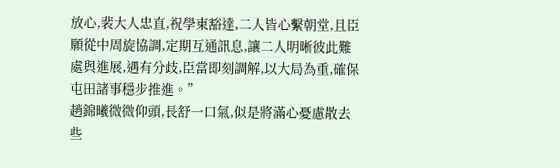放心,裴大人忠直,祝學東豁達,二人皆心繫朝堂,且臣願從中周旋協調,定期互通訊息,讓二人明晰彼此難處與進展,遇有分歧,臣當即刻調解,以大局為重,確保屯田諸事穩步推進。”
趙錦曦微微仰頭,長舒一口氣,似是將滿心憂慮散去些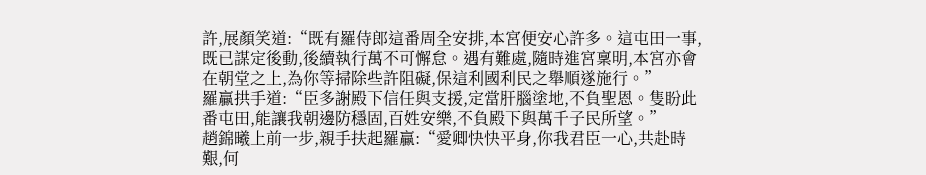許,展顏笑道:“既有羅侍郎這番周全安排,本宮便安心許多。這屯田一事,既已謀定後動,後續執行萬不可懈怠。遇有難處,隨時進宮稟明,本宮亦會在朝堂之上,為你等掃除些許阻礙,保這利國利民之舉順遂施行。”
羅贏拱手道:“臣多謝殿下信任與支援,定當肝腦塗地,不負聖恩。隻盼此番屯田,能讓我朝邊防穩固,百姓安樂,不負殿下與萬千子民所望。”
趙錦曦上前一步,親手扶起羅贏:“愛卿快快平身,你我君臣一心,共赴時艱,何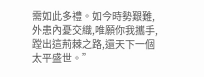需如此多禮。如今時勢艱難,外患內憂交織,唯願你我攜手,蹚出這荊棘之路,還天下一個太平盛世。”